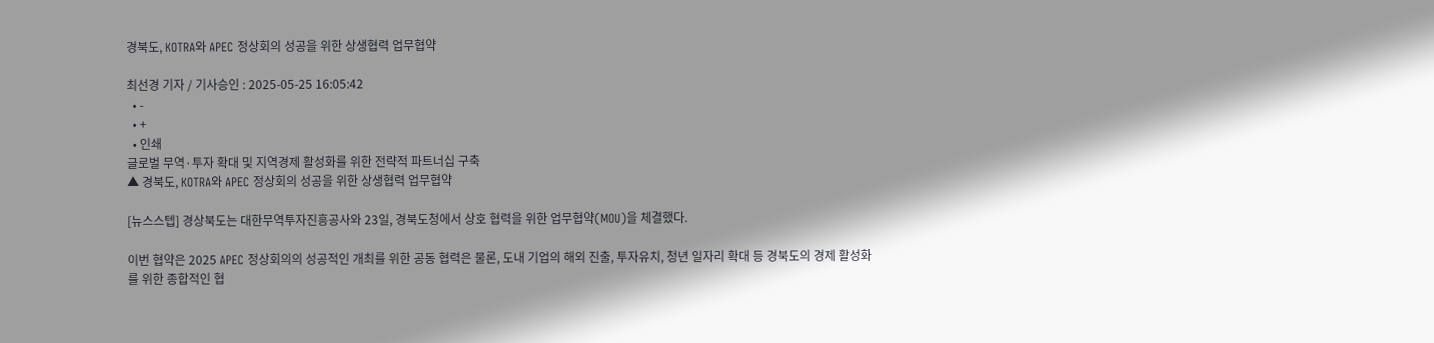경북도, KOTRA와 APEC 정상회의 성공을 위한 상생협력 업무협약

최선경 기자 / 기사승인 : 2025-05-25 16:05:42
  • -
  • +
  • 인쇄
글로벌 무역·투자 확대 및 지역경제 활성화를 위한 전략적 파트너십 구축
▲ 경북도, KOTRA와 APEC 정상회의 성공을 위한 상생협력 업무협약

[뉴스스텝] 경상북도는 대한무역투자진흥공사와 23일, 경북도청에서 상호 협력을 위한 업무협약(MOU)을 체결했다.

이번 협약은 2025 APEC 정상회의의 성공적인 개최를 위한 공동 협력은 물론, 도내 기업의 해외 진출, 투자유치, 청년 일자리 확대 등 경북도의 경제 활성화를 위한 종합적인 협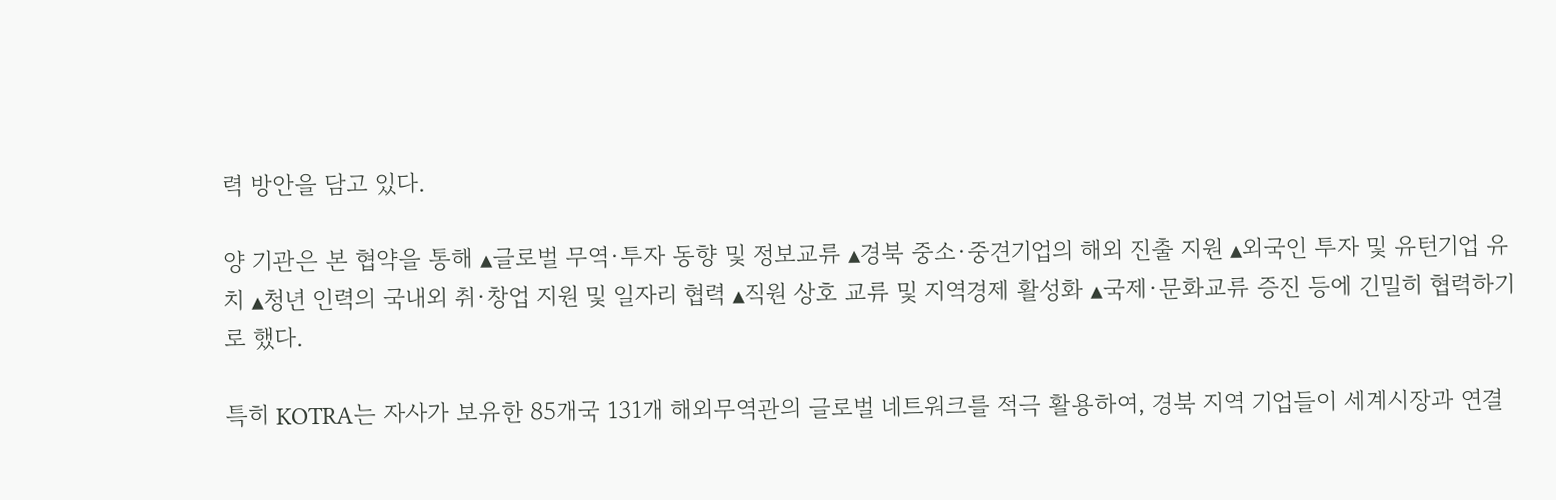력 방안을 담고 있다.

양 기관은 본 협약을 통해 ▴글로벌 무역·투자 동향 및 정보교류 ▴경북 중소·중견기업의 해외 진출 지원 ▴외국인 투자 및 유턴기업 유치 ▴청년 인력의 국내외 취·창업 지원 및 일자리 협력 ▴직원 상호 교류 및 지역경제 활성화 ▴국제·문화교류 증진 등에 긴밀히 협력하기로 했다.

특히 KOTRA는 자사가 보유한 85개국 131개 해외무역관의 글로벌 네트워크를 적극 활용하여, 경북 지역 기업들이 세계시장과 연결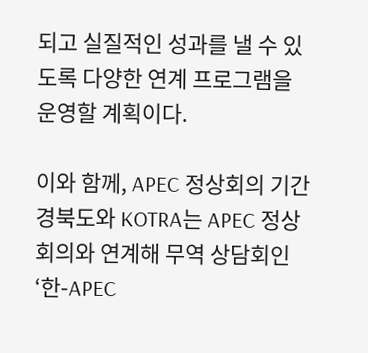되고 실질적인 성과를 낼 수 있도록 다양한 연계 프로그램을 운영할 계획이다.

이와 함께, APEC 정상회의 기간 경북도와 KOTRA는 APEC 정상회의와 연계해 무역 상담회인‘한-APEC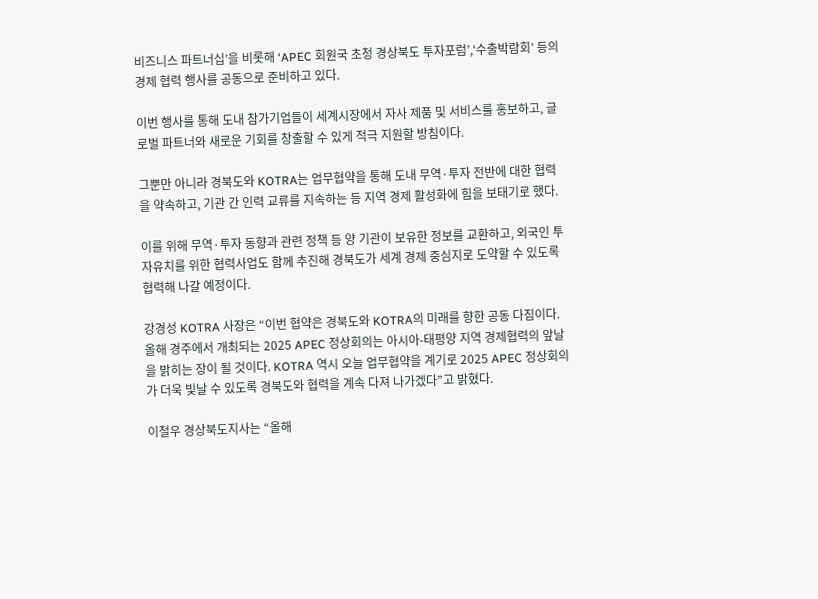비즈니스 파트너십’을 비롯해 ‘APEC 회원국 초청 경상북도 투자포럼’,‘수출박람회’ 등의 경제 협력 행사를 공동으로 준비하고 있다.

이번 행사를 통해 도내 참가기업들이 세계시장에서 자사 제품 및 서비스를 홍보하고, 글로벌 파트너와 새로운 기회를 창출할 수 있게 적극 지원할 방침이다.

그뿐만 아니라 경북도와 KOTRA는 업무협약을 통해 도내 무역·투자 전반에 대한 협력을 약속하고, 기관 간 인력 교류를 지속하는 등 지역 경제 활성화에 힘을 보태기로 했다.

이를 위해 무역·투자 동향과 관련 정책 등 양 기관이 보유한 정보를 교환하고, 외국인 투자유치를 위한 협력사업도 함께 추진해 경북도가 세계 경제 중심지로 도약할 수 있도록 협력해 나갈 예정이다.

강경성 KOTRA 사장은 “이번 협약은 경북도와 KOTRA의 미래를 향한 공동 다짐이다. 올해 경주에서 개최되는 2025 APEC 정상회의는 아시아-태평양 지역 경제협력의 앞날을 밝히는 장이 될 것이다. KOTRA 역시 오늘 업무협약을 계기로 2025 APEC 정상회의가 더욱 빛날 수 있도록 경북도와 협력을 계속 다져 나가겠다”고 밝혔다.

이철우 경상북도지사는 “올해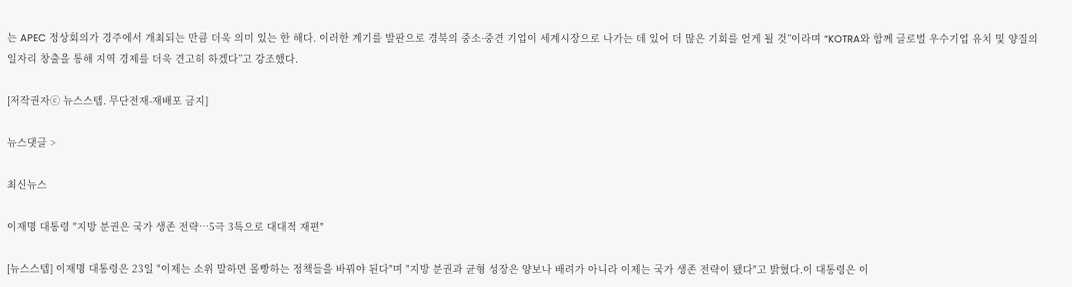는 APEC 정상회의가 경주에서 개최되는 만큼 더욱 의미 있는 한 해다. 이러한 계기를 발판으로 경북의 중소·중견 기업이 세계시장으로 나가는 데 있어 더 많은 기회를 얻게 될 것”이라며 “KOTRA와 함께 글로벌 우수기업 유치 및 양질의 일자리 창출을 통해 지역 경제를 더욱 견고히 하겠다”고 강조했다.

[저작권자ⓒ 뉴스스텝. 무단전재-재배포 금지]

뉴스댓글 >

최신뉴스

이재명 대통령 "지방 분권은 국가 생존 전략…5극 3특으로 대대적 재편"

[뉴스스텝] 이재명 대통령은 23일 "이제는 소위 말하면 몰빵하는 정책들을 바꿔야 된다"며 "지방 분권과 균형 성장은 양보나 배려가 아니라 이제는 국가 생존 전략이 됐다"고 밝혔다.이 대통령은 이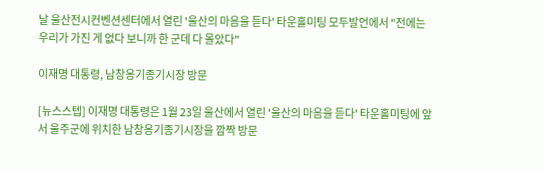날 울산전시컨벤션센터에서 열린 '울산의 마음을 듣다' 타운홀미팅 모두발언에서 "전에는 우리가 가진 게 없다 보니까 한 군데 다 몰았다"

이재명 대통령, 남창옹기종기시장 방문

[뉴스스텝] 이재명 대통령은 1월 23일 울산에서 열린 '울산의 마음을 듣다' 타운홀미팅에 앞서 울주군에 위치한 남창옹기종기시장을 깜짝 방문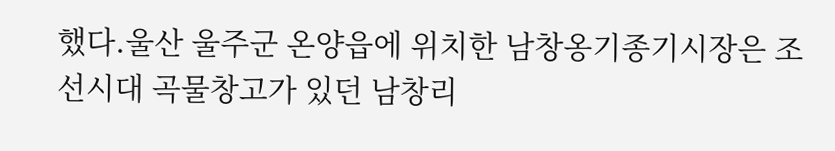했다.울산 울주군 온양읍에 위치한 남창옹기종기시장은 조선시대 곡물창고가 있던 남창리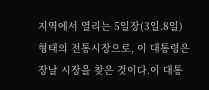지역에서 열리는 5일장(3일.8일) 형태의 전통시장으로, 이 대통령은 장날 시장을 찾은 것이다.이 대통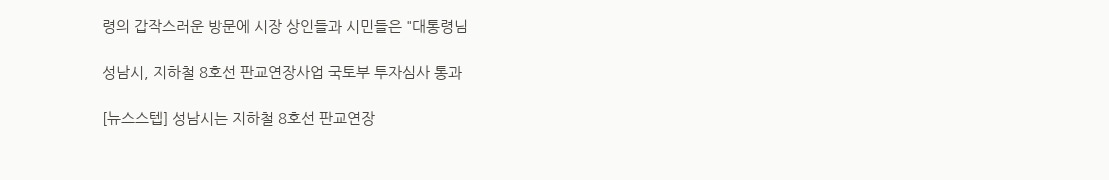령의 갑작스러운 방문에 시장 상인들과 시민들은 "대통령님

성남시, 지하철 8호선 판교연장사업 국토부 투자심사 통과

[뉴스스텝] 성남시는 지하철 8호선 판교연장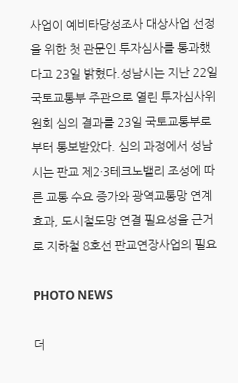사업이 예비타당성조사 대상사업 선정을 위한 첫 관문인 투자심사를 통과했다고 23일 밝혔다.성남시는 지난 22일 국토교통부 주관으로 열린 투자심사위원회 심의 결과를 23일 국토교통부로부터 통보받았다. 심의 과정에서 성남시는 판교 제2·3테크노밸리 조성에 따른 교통 수요 증가와 광역교통망 연계 효과, 도시철도망 연결 필요성을 근거로 지하철 8호선 판교연장사업의 필요

PHOTO NEWS

더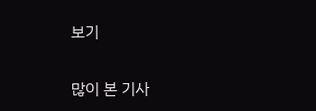보기

많이 본 기사